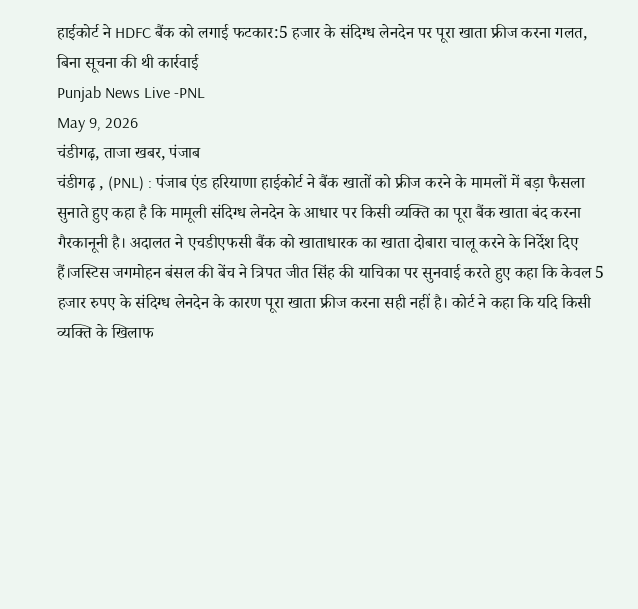हाईकोर्ट ने HDFC बैंक को लगाई फटकार:5 हजार के संदिग्ध लेनदेन पर पूरा खाता फ्रीज करना गलत, बिना सूचना की थी कार्रवाई
Punjab News Live -PNL
May 9, 2026
चंडीगढ़, ताजा खबर, पंजाब
चंडीगढ़ , (PNL) : पंजाब एंड हरियाणा हाईकोर्ट ने बैंक खातों को फ्रीज करने के मामलों में बड़ा फैसला सुनाते हुए कहा है कि मामूली संदिग्ध लेनदेन के आधार पर किसी व्यक्ति का पूरा बैंक खाता बंद करना गैरकानूनी है। अदालत ने एचडीएफसी बैंक को खाताधारक का खाता दोबारा चालू करने के निर्देश दिए हैं।जस्टिस जगमोहन बंसल की बेंच ने त्रिपत जीत सिंह की याचिका पर सुनवाई करते हुए कहा कि केवल 5 हजार रुपए के संदिग्ध लेनदेन के कारण पूरा खाता फ्रीज करना सही नहीं है। कोर्ट ने कहा कि यदि किसी व्यक्ति के खिलाफ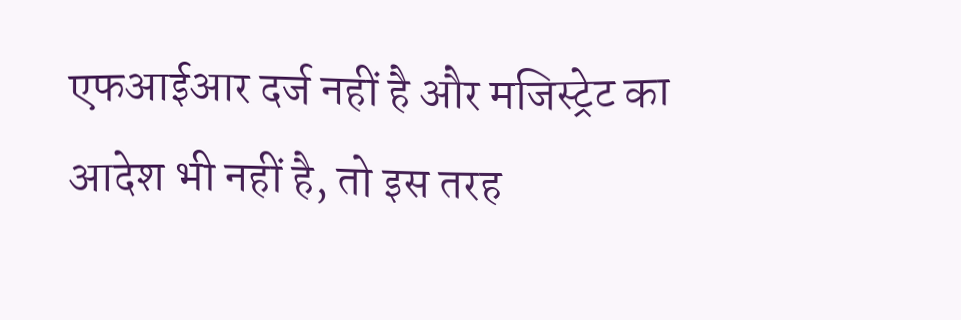एफआईआर दर्ज नहीं है और मजिस्ट्रेट का आदेश भी नहीं है, तो इस तरह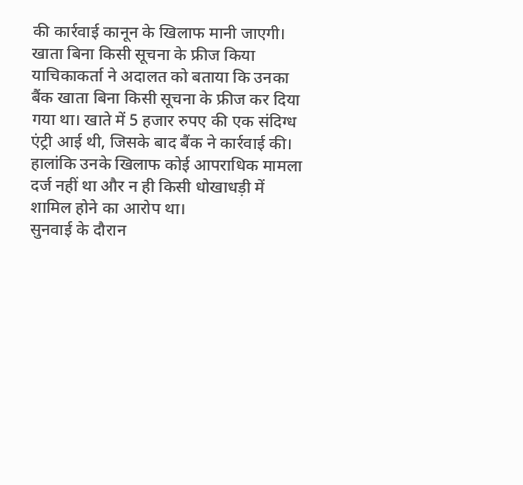की कार्रवाई कानून के खिलाफ मानी जाएगी।
खाता बिना किसी सूचना के फ्रीज किया
याचिकाकर्ता ने अदालत को बताया कि उनका बैंक खाता बिना किसी सूचना के फ्रीज कर दिया गया था। खाते में 5 हजार रुपए की एक संदिग्ध एंट्री आई थी, जिसके बाद बैंक ने कार्रवाई की। हालांकि उनके खिलाफ कोई आपराधिक मामला दर्ज नहीं था और न ही किसी धोखाधड़ी में शामिल होने का आरोप था।
सुनवाई के दौरान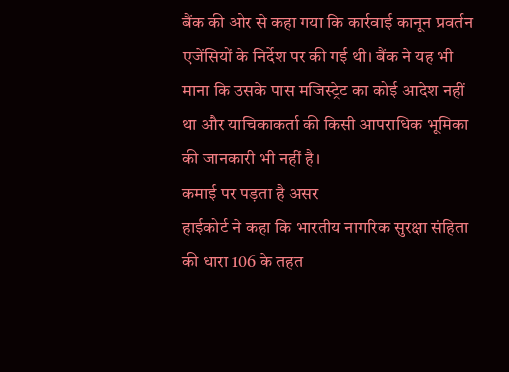बैंक की ओर से कहा गया कि कार्रवाई कानून प्रवर्तन एजेंसियों के निर्देश पर की गई थी। बैंक ने यह भी माना कि उसके पास मजिस्ट्रेट का कोई आदेश नहीं था और याचिकाकर्ता की किसी आपराधिक भूमिका की जानकारी भी नहीं है।
कमाई पर पड़ता है असर
हाईकोर्ट ने कहा कि भारतीय नागरिक सुरक्षा संहिता की धारा 106 के तहत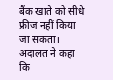बैंक खाते को सीधे फ्रीज नहीं किया जा सकता। अदालत ने कहा कि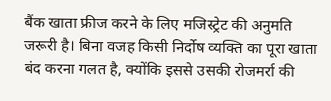बैंक खाता फ्रीज करने के लिए मजिस्ट्रेट की अनुमति जरूरी है। बिना वजह किसी निर्दोष व्यक्ति का पूरा खाता बंद करना गलत है, क्योंकि इससे उसकी रोजमर्रा की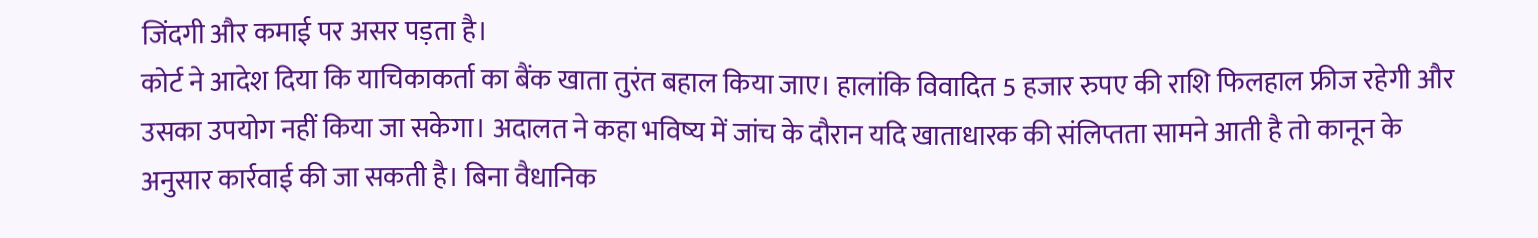जिंदगी और कमाई पर असर पड़ता है।
कोर्ट ने आदेश दिया कि याचिकाकर्ता का बैंक खाता तुरंत बहाल किया जाए। हालांकि विवादित 5 हजार रुपए की राशि फिलहाल फ्रीज रहेगी और उसका उपयोग नहीं किया जा सकेगा। अदालत ने कहा भविष्य में जांच के दौरान यदि खाताधारक की संलिप्तता सामने आती है तो कानून के अनुसार कार्रवाई की जा सकती है। बिना वैधानिक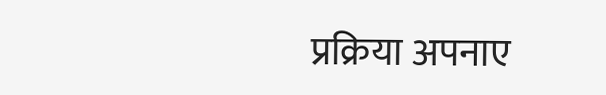प्रक्रिया अपनाए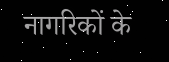नागरिकों के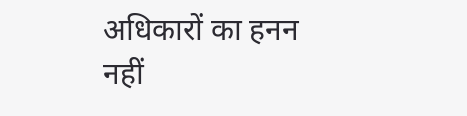अधिकारों का हनन नहीं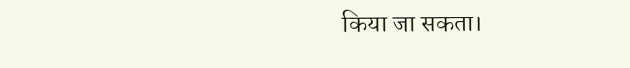किया जा सकता।